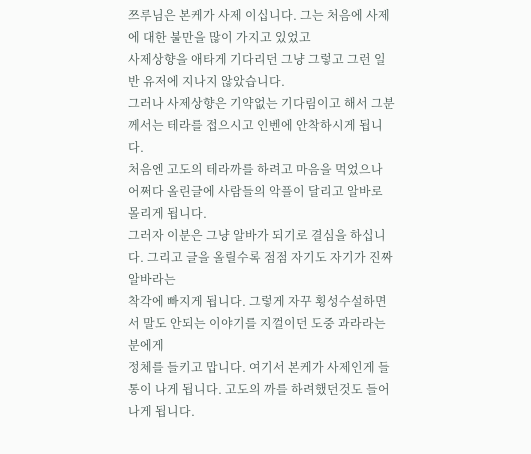쯔루님은 본케가 사제 이십니다. 그는 처음에 사제에 대한 불만을 많이 가지고 있었고
사제상향을 애타게 기다리던 그냥 그렇고 그런 일반 유저에 지나지 않았습니다.
그러나 사제상향은 기약없는 기다림이고 해서 그분께서는 테라를 접으시고 인벤에 안착하시게 됩니다.
처음엔 고도의 테라까를 하려고 마음을 먹었으나 어쩌다 올린글에 사람들의 악플이 달리고 알바로 몰리게 됩니다.
그러자 이분은 그냥 알바가 되기로 결심을 하십니다. 그리고 글을 올릴수록 점점 자기도 자기가 진짜 알바라는
착각에 빠지게 됩니다. 그렇게 자꾸 횡성수설하면서 말도 안되는 이야기를 지껄이던 도중 과라라는 분에게
정체를 들키고 맙니다. 여기서 본케가 사제인게 들통이 나게 됩니다. 고도의 까를 하려했던것도 들어나게 됩니다.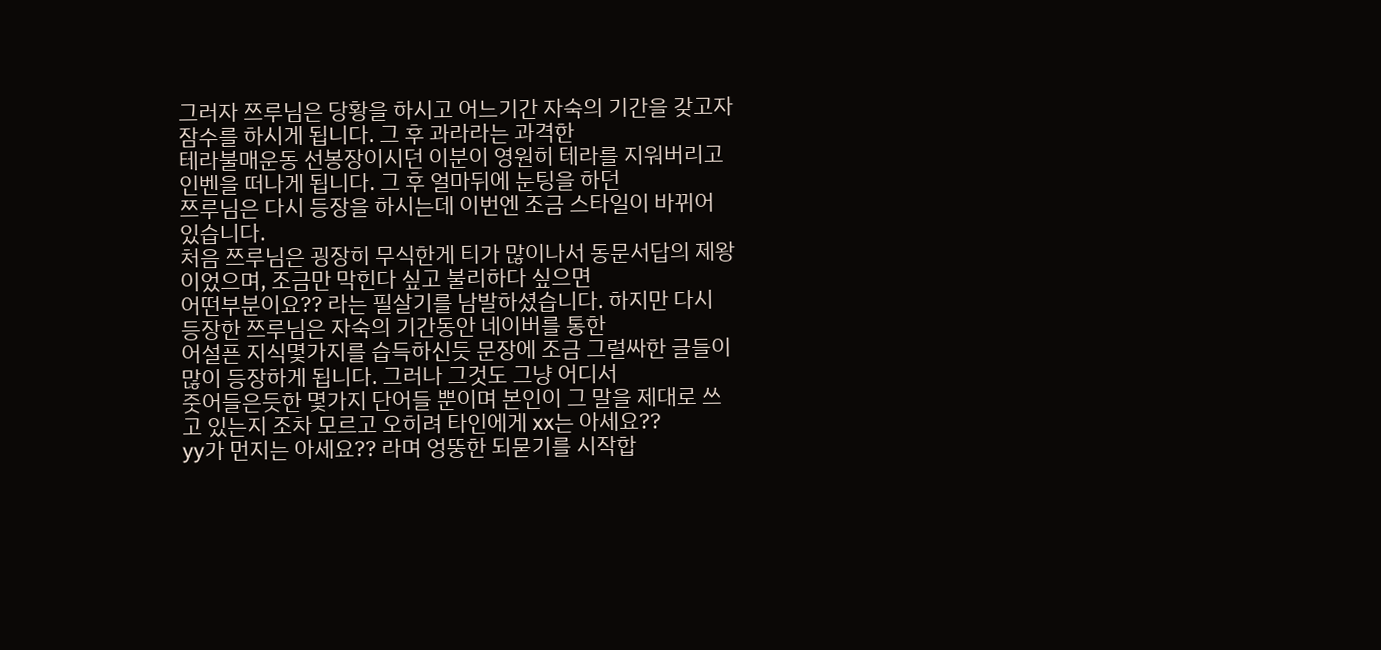그러자 쯔루님은 당황을 하시고 어느기간 자숙의 기간을 갖고자 잠수를 하시게 됩니다. 그 후 과라라는 과격한
테라불매운동 선봉장이시던 이분이 영원히 테라를 지워버리고 인벤을 떠나게 됩니다. 그 후 얼마뒤에 눈팅을 하던
쯔루님은 다시 등장을 하시는데 이번엔 조금 스타일이 바뀌어 있습니다.
처음 쯔루님은 굉장히 무식한게 티가 많이나서 동문서답의 제왕이었으며, 조금만 막힌다 싶고 불리하다 싶으면
어떤부분이요?? 라는 필살기를 남발하셨습니다. 하지만 다시 등장한 쯔루님은 자숙의 기간동안 네이버를 통한
어설픈 지식몇가지를 습득하신듯 문장에 조금 그럴싸한 글들이 많이 등장하게 됩니다. 그러나 그것도 그냥 어디서
줏어들은듯한 몇가지 단어들 뿐이며 본인이 그 말을 제대로 쓰고 있는지 조차 모르고 오히려 타인에게 xx는 아세요??
yy가 먼지는 아세요?? 라며 엉뚱한 되묻기를 시작합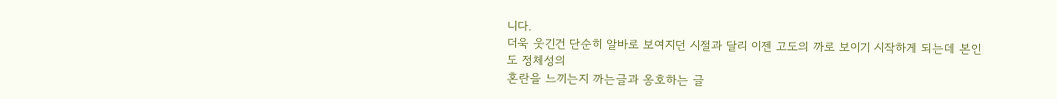니다.
더욱 웃긴건 단순히 알바로 보여지던 시절과 달리 이젠 고도의 까로 보이기 시작하게 되는데 본인도 정체성의
혼란을 느끼는지 까는글과 옹호하는 글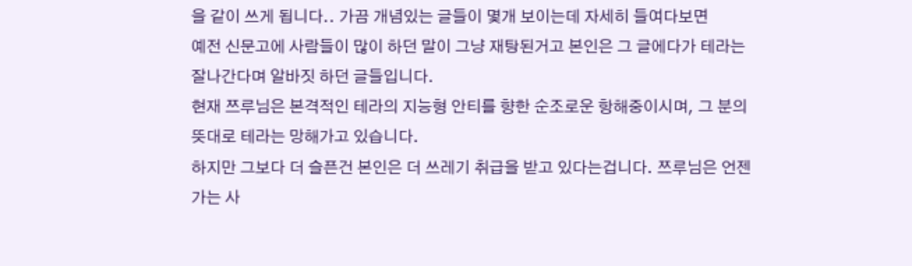을 같이 쓰게 됩니다.. 가끔 개념있는 글들이 몇개 보이는데 자세히 들여다보면
예전 신문고에 사람들이 많이 하던 말이 그냥 재탕된거고 본인은 그 글에다가 테라는 잘나간다며 알바짓 하던 글들입니다.
현재 쯔루님은 본격적인 테라의 지능형 안티를 향한 순조로운 항해중이시며, 그 분의 뜻대로 테라는 망해가고 있습니다.
하지만 그보다 더 슬픈건 본인은 더 쓰레기 취급을 받고 있다는겁니다. 쯔루님은 언젠가는 사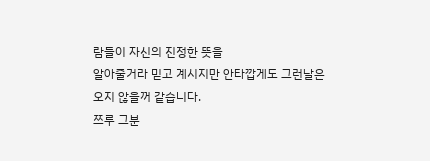람들이 자신의 진정한 뜻을
알아줄거라 믿고 계시지만 안타깝게도 그런날은 오지 않을꺼 같습니다.
쯔루 그분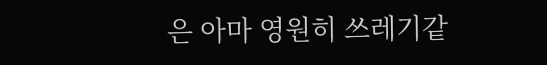은 아마 영원히 쓰레기같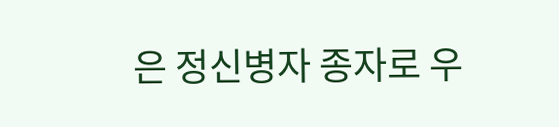은 정신병자 종자로 우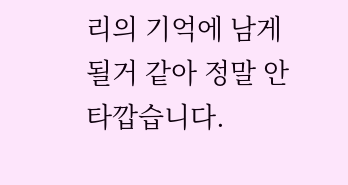리의 기억에 남게 될거 같아 정말 안타깝습니다.